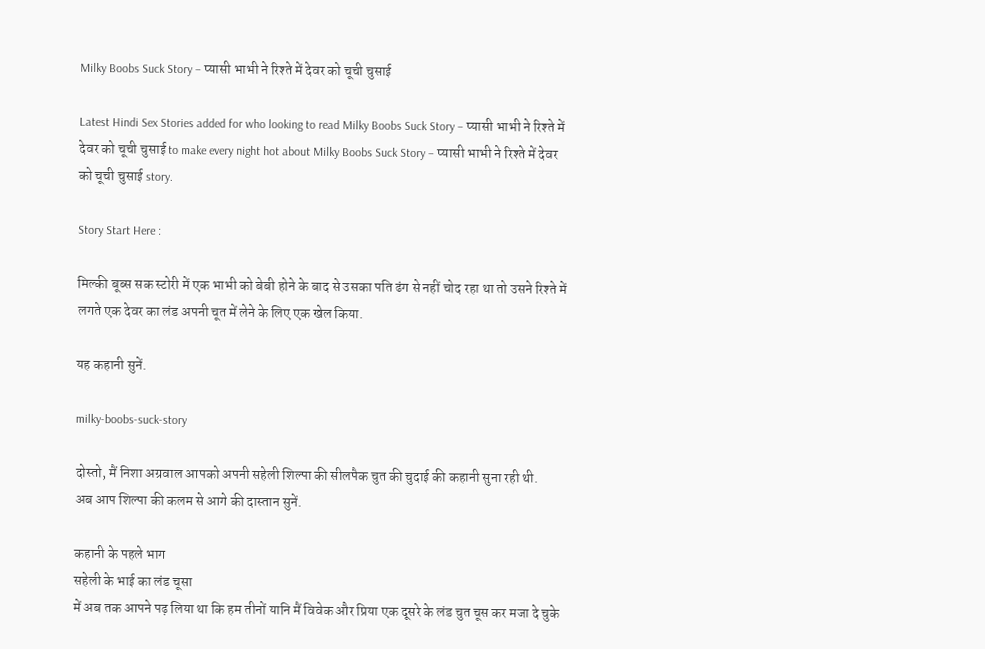Milky Boobs Suck Story – प्यासी भाभी ने रिश्ते में देवर को चूची चुसाई

Latest Hindi Sex Stories added for who looking to read Milky Boobs Suck Story – प्यासी भाभी ने रिश्ते में देवर को चूची चुसाई to make every night hot about Milky Boobs Suck Story – प्यासी भाभी ने रिश्ते में देवर को चूची चुसाई story.

Story Start Here :

मिल्की बूब्स सक स्टोरी में एक भाभी को बेबी होने के बाद से उसका पति ढंग से नहीं चोद रहा था तो उसने रिश्ते में लगते एक देवर का लंड अपनी चूत में लेने के लिए एक खेल किया.

यह कहानी सुनें.

milky-boobs-suck-story

दोस्तो, मैं निशा अग्रवाल आपको अपनी सहेली शिल्पा की सीलपैक चुत की चुदाई की कहानी सुना रही थी.
अब आप शिल्पा की कलम से आगे की दास्तान सुनें.

कहानी के पहले भाग
सहेली के भाई का लंड चूसा
में अब तक आपने पढ़ लिया था कि हम तीनों यानि मैं विवेक और प्रिया एक दूसरे के लंड चुत चूस कर मजा दे चुके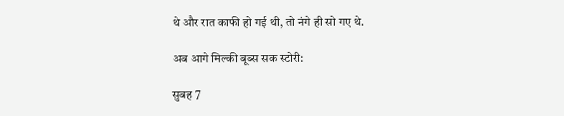थे और रात काफी हो गई थी, तो नंगे ही सो गए थे.

अब आगे मिल्की बूब्स सक स्टोरी:

सुबह 7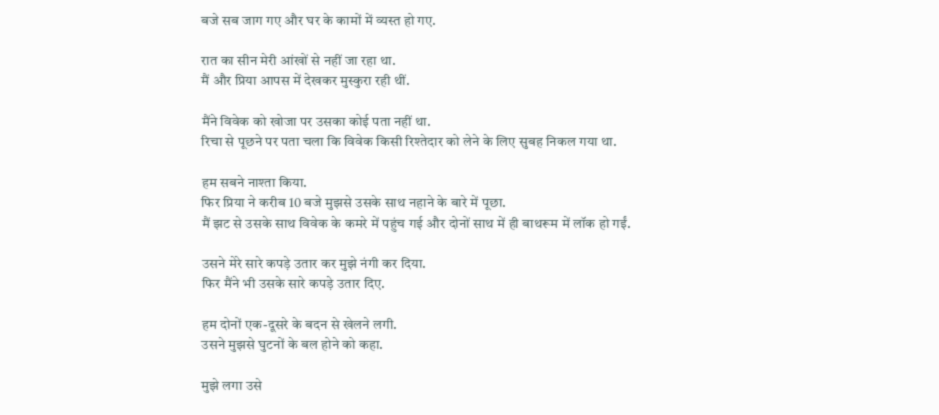बजे सब जाग गए और घर के कामों में व्यस्त हो गए.

रात का सीन मेरी आंखों से नहीं जा रहा था.
मैं और प्रिया आपस में देखकर मुस्कुरा रही थीं.

मैंने विवेक को खोजा पर उसका कोई पता नहीं था.
रिचा से पूछने पर पता चला कि विवेक किसी रिश्तेदार को लेने के लिए सुबह निकल गया था.

हम सबने नाश्ता किया.
फिर प्रिया ने करीब 10 बजे मुझसे उसके साथ नहाने के बारे में पूछा.
मैं झट से उसके साथ विवेक के कमरे में पहुंच गई और दोनों साथ में ही बाथरूम में लॉक हो गईं.

उसने मेरे सारे कपड़े उतार कर मुझे नंगी कर दिया.
फिर मैंने भी उसके सारे कपड़े उतार दिए.

हम दोनों एक-दूसरे के बदन से खेलने लगी.
उसने मुझसे घुटनों के बल होने को कहा.

मुझे लगा उसे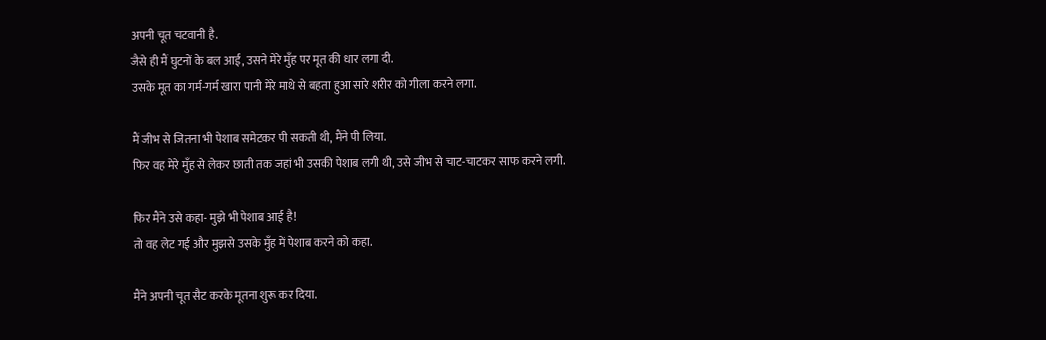अपनी चूत चटवानी है.
जैसे ही मैं घुटनों के बल आई, उसने मेरे मुँह पर मूत की धार लगा दी.
उसके मूत का गर्म-गर्म खारा पानी मेरे माथे से बहता हुआ सारे शरीर को गीला करने लगा.

मैं जीभ से जितना भी पेशाब समेटकर पी सकती थी, मैंने पी लिया.
फिर वह मेरे मुँह से लेकर छाती तक जहां भी उसकी पेशाब लगी थी, उसे जीभ से चाट-चाटकर साफ करने लगी.

फिर मैंने उसे कहा- मुझे भी पेशाब आई है!
तो वह लेट गई और मुझसे उसके मुँह में पेशाब करने को कहा.

मैंने अपनी चूत सैट करके मूतना शुरू कर दिया.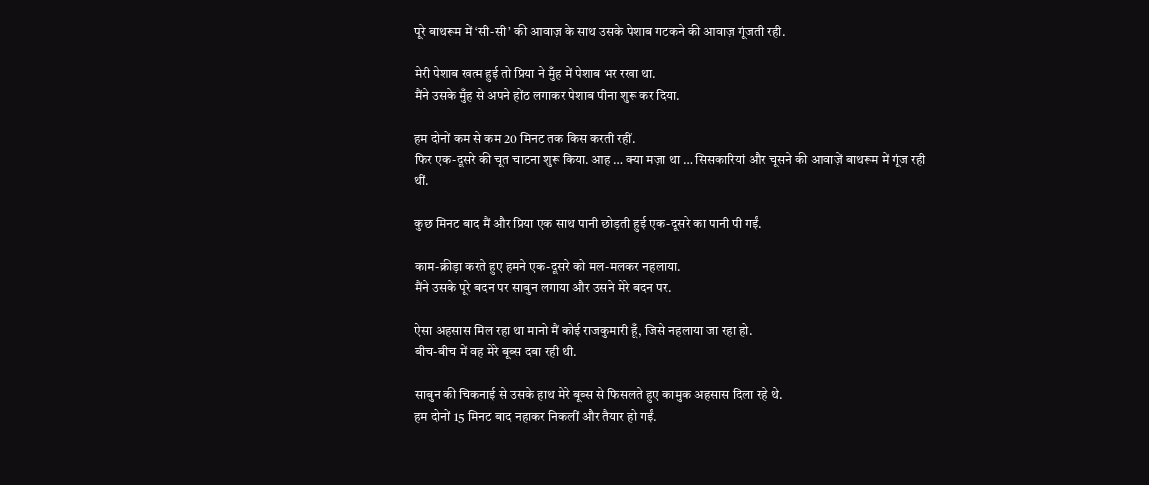पूरे बाथरूम में ‘सी-सी’ की आवाज़ के साथ उसके पेशाब गटकने की आवाज़ गूंजती रही.

मेरी पेशाब खत्म हुई तो प्रिया ने मुँह में पेशाब भर रखा था.
मैंने उसके मुँह से अपने होंठ लगाकर पेशाब पीना शुरू कर दिया.

हम दोनों कम से कम 20 मिनट तक किस करती रहीं.
फिर एक-दूसरे की चूत चाटना शुरू किया. आह … क्या मज़ा था … सिसकारियां और चूसने की आवाज़ें बाथरूम में गूंज रही थीं.

कुछ मिनट बाद मैं और प्रिया एक साथ पानी छोड़ती हुई एक-दूसरे का पानी पी गईं.

काम-क्रीड़ा करते हुए हमने एक-दूसरे को मल-मलकर नहलाया.
मैंने उसके पूरे बदन पर साबुन लगाया और उसने मेरे बदन पर.

ऐसा अहसास मिल रहा था मानो मैं कोई राजकुमारी हूँ, जिसे नहलाया जा रहा हो.
बीच-बीच में वह मेरे बूब्स दबा रही थी.

साबुन की चिकनाई से उसके हाथ मेरे बूब्स से फिसलते हुए कामुक अहसास दिला रहे थे.
हम दोनों 15 मिनट बाद नहाकर निकलीं और तैयार हो गईं.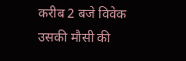करीब 2 बजे विवेक उसकी मौसी की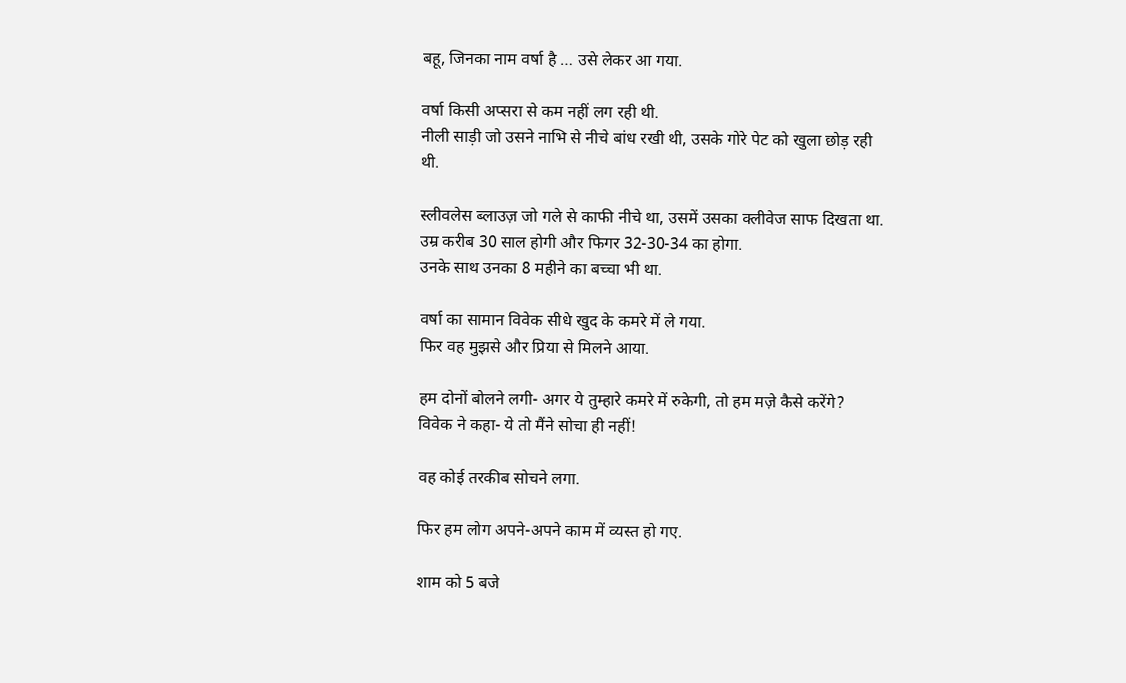बहू, जिनका नाम वर्षा है … उसे लेकर आ गया.

वर्षा किसी अप्सरा से कम नहीं लग रही थी.
नीली साड़ी जो उसने नाभि से नीचे बांध रखी थी, उसके गोरे पेट को खुला छोड़ रही थी.

स्लीवलेस ब्लाउज़ जो गले से काफी नीचे था, उसमें उसका क्लीवेज साफ दिखता था.
उम्र करीब 30 साल होगी और फिगर 32-30-34 का होगा.
उनके साथ उनका 8 महीने का बच्चा भी था.

वर्षा का सामान विवेक सीधे खुद के कमरे में ले गया.
फिर वह मुझसे और प्रिया से मिलने आया.

हम दोनों बोलने लगी- अगर ये तुम्हारे कमरे में रुकेगी, तो हम मज़े कैसे करेंगे?
विवेक ने कहा- ये तो मैंने सोचा ही नहीं!

वह कोई तरकीब सोचने लगा.

फिर हम लोग अपने-अपने काम में व्यस्त हो गए.

शाम को 5 बजे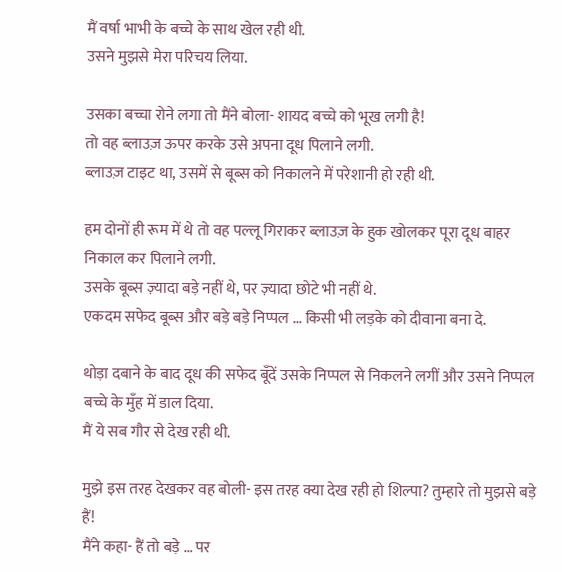मैं वर्षा भाभी के बच्चे के साथ खेल रही थी.
उसने मुझसे मेरा परिचय लिया.

उसका बच्चा रोने लगा तो मैंने बोला- शायद बच्चे को भूख लगी है!
तो वह ब्लाउज़ ऊपर करके उसे अपना दूध पिलाने लगी.
ब्लाउज़ टाइट था, उसमें से बूब्स को निकालने में परेशानी हो रही थी.

हम दोनों ही रूम में थे तो वह पल्लू गिराकर ब्लाउज़ के हुक खोलकर पूरा दूध बाहर निकाल कर पिलाने लगी.
उसके बूब्स ज़्यादा बड़े नहीं थे, पर ज़्यादा छोटे भी नहीं थे.
एकदम सफेद बूब्स और बड़े बड़े निप्पल … किसी भी लड़के को दीवाना बना दे.

थोड़ा दबाने के बाद दूध की सफेद बूँदें उसके निप्पल से निकलने लगीं और उसने निप्पल बच्चे के मुँह में डाल दिया.
मैं ये सब गौर से देख रही थी.

मुझे इस तरह देखकर वह बोली- इस तरह क्या देख रही हो शिल्पा? तुम्हारे तो मुझसे बड़े हैं!
मैंने कहा- हैं तो बड़े … पर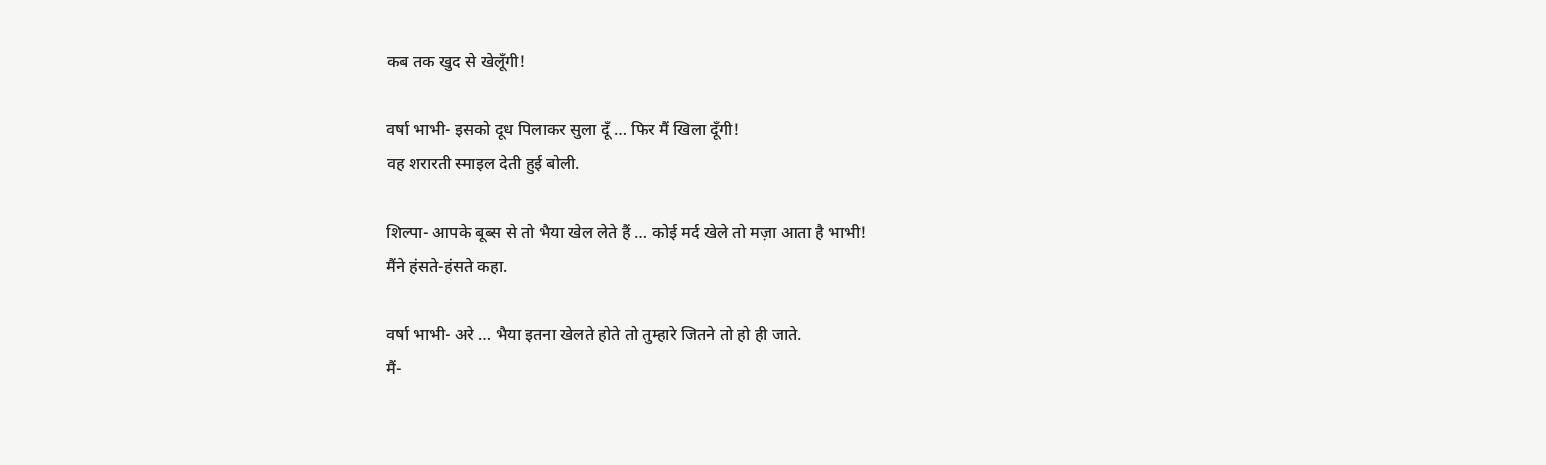कब तक खुद से खेलूँगी!

वर्षा भाभी- इसको दूध पिलाकर सुला दूँ … फिर मैं खिला दूँगी!
वह शरारती स्माइल देती हुई बोली.

शिल्पा- आपके बूब्स से तो भैया खेल लेते हैं … कोई मर्द खेले तो मज़ा आता है भाभी!
मैंने हंसते-हंसते कहा.

वर्षा भाभी- अरे … भैया इतना खेलते होते तो तुम्हारे जितने तो हो ही जाते.
मैं-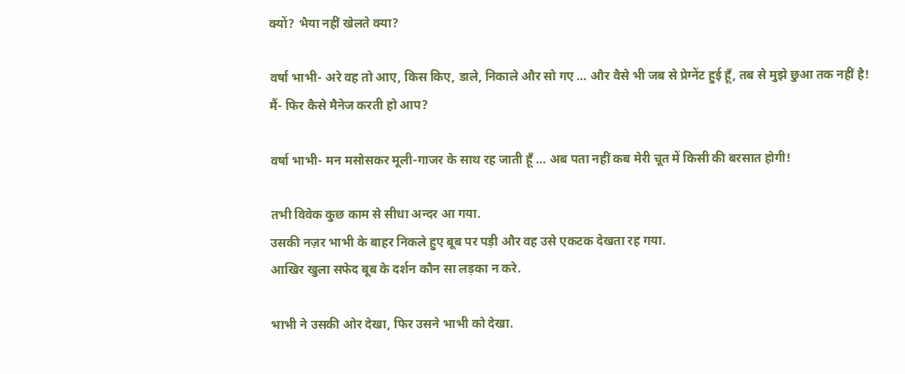क्यों? भैया नहीं खेलते क्या?

वर्षा भाभी- अरे वह तो आए, किस किए, डाले, निकाले और सो गए … और वैसे भी जब से प्रेग्नेंट हुई हूँ, तब से मुझे छुआ तक नहीं है!
मैं- फिर कैसे मैनेज करती हो आप?

वर्षा भाभी- मन मसोसकर मूली-गाजर के साथ रह जाती हूँ … अब पता नहीं कब मेरी चूत में किसी की बरसात होगी!

तभी विवेक कुछ काम से सीधा अन्दर आ गया.
उसकी नज़र भाभी के बाहर निकले हुए बूब पर पड़ी और वह उसे एकटक देखता रह गया.
आखिर खुला सफेद बूब के दर्शन कौन सा लड़का न करे.

भाभी ने उसकी ओर देखा, फिर उसने भाभी को देखा.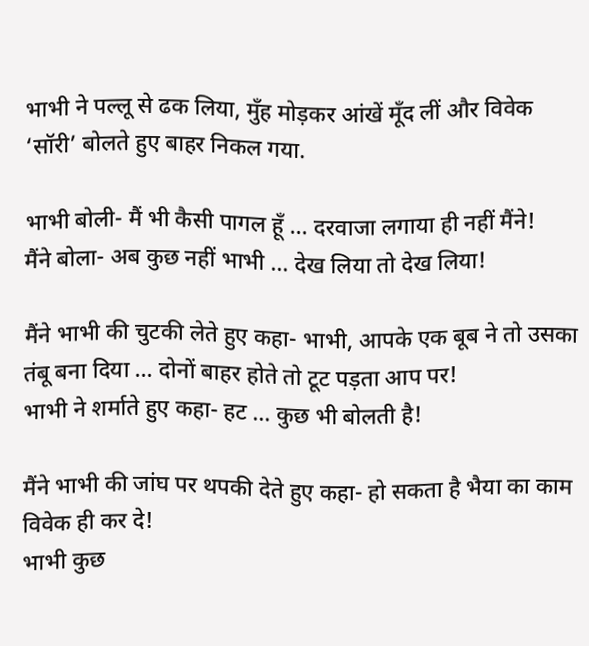भाभी ने पल्लू से ढक लिया, मुँह मोड़कर आंखें मूँद लीं और विवेक ‘सॉरी’ बोलते हुए बाहर निकल गया.

भाभी बोली- मैं भी कैसी पागल हूँ … दरवाजा लगाया ही नहीं मैंने!
मैंने बोला- अब कुछ नहीं भाभी … देख लिया तो देख लिया!

मैंने भाभी की चुटकी लेते हुए कहा- भाभी, आपके एक बूब ने तो उसका तंबू बना दिया … दोनों बाहर होते तो टूट पड़ता आप पर!
भाभी ने शर्माते हुए कहा- हट … कुछ भी बोलती है!

मैंने भाभी की जांघ पर थपकी देते हुए कहा- हो सकता है भैया का काम विवेक ही कर दे!
भाभी कुछ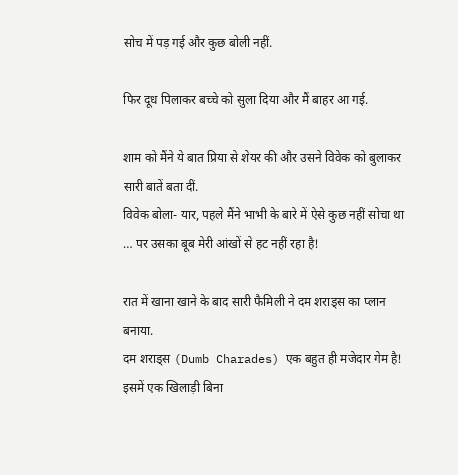सोच में पड़ गई और कुछ बोली नहीं.

फिर दूध पिलाकर बच्चे को सुला दिया और मैं बाहर आ गई.

शाम को मैंने ये बात प्रिया से शेयर की और उसने विवेक को बुलाकर सारी बातें बता दीं.
विवेक बोला- यार, पहले मैंने भाभी के बारे में ऐसे कुछ नहीं सोचा था … पर उसका बूब मेरी आंखों से हट नहीं रहा है!

रात में खाना खाने के बाद सारी फैमिली ने दम शराड्स का प्लान बनाया.
दम शराड्स (Dumb Charades) एक बहुत ही मजेदार गेम है!
इसमें एक खिलाड़ी बिना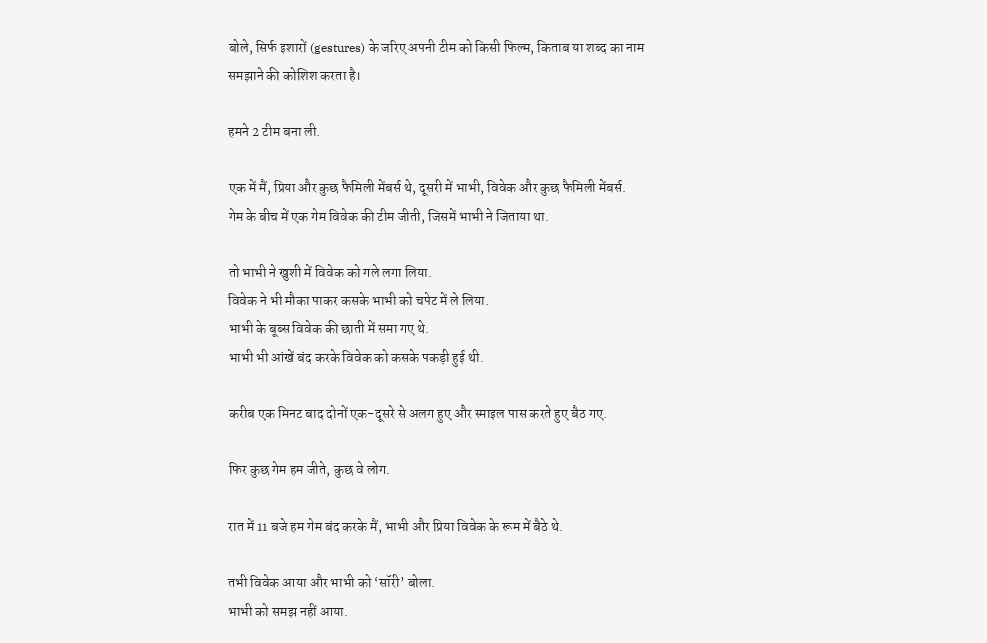बोले, सिर्फ इशारों (gestures) के जरिए अपनी टीम को किसी फिल्म, किताब या शब्द का नाम समझाने की कोशिश करता है।

हमने 2 टीम बना ली.

एक में मैं, प्रिया और कुछ फैमिली मेंबर्स थे, दूसरी में भाभी, विवेक और कुछ फैमिली मेंबर्स.
गेम के बीच में एक गेम विवेक की टीम जीती, जिसमें भाभी ने जिताया था.

तो भाभी ने खुशी में विवेक को गले लगा लिया.
विवेक ने भी मौका पाकर कसके भाभी को चपेट में ले लिया.
भाभी के बूब्स विवेक की छाती में समा गए थे.
भाभी भी आंखें बंद करके विवेक को कसके पकड़ी हुई थी.

करीब एक मिनट बाद दोनों एक-दूसरे से अलग हुए और स्माइल पास करते हुए बैठ गए.

फिर कुछ गेम हम जीते, कुछ वे लोग.

रात में 11 बजे हम गेम बंद करके मैं, भाभी और प्रिया विवेक के रूम में बैठे थे.

तभी विवेक आया और भाभी को ‘सॉरी’ बोला.
भाभी को समझ नहीं आया.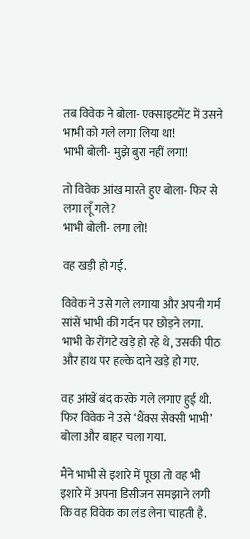तब विवेक ने बोला- एक्साइटमेंट में उसने भाभी को गले लगा लिया था!
भाभी बोली- मुझे बुरा नहीं लगा!

तो विवेक आंख मारते हुए बोला- फिर से लगा लूँ गले?
भाभी बोली- लगा लो!

वह खड़ी हो गई.

विवेक ने उसे गले लगाया और अपनी गर्म सांसें भाभी की गर्दन पर छोड़ने लगा.
भाभी के रोंगटे खड़े हो रहे थे, उसकी पीठ और हाथ पर हल्के दाने खड़े हो गए.

वह आंखें बंद करके गले लगाए हुई थी.
फिर विवेक ने उसे ‘थैंक्स सेक्सी भाभी’ बोला और बाहर चला गया.

मैंने भाभी से इशारे में पूछा तो वह भी इशारे में अपना डिसीजन समझाने लगी कि वह विवेक का लंड लेना चाहती है.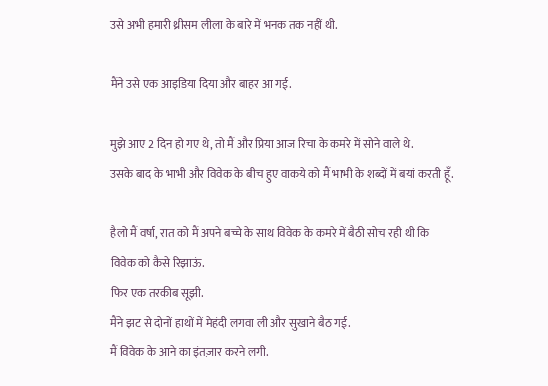उसे अभी हमारी थ्रीसम लीला के बारे में भनक तक नहीं थी.

मैंने उसे एक आइडिया दिया और बाहर आ गई.

मुझे आए 2 दिन हो गए थे, तो मैं और प्रिया आज रिचा के कमरे में सोने वाले थे.
उसके बाद के भाभी और विवेक के बीच हुए वाकये को मैं भाभी के शब्दों में बयां करती हूँ.

हैलो मैं वर्षा, रात को मैं अपने बच्चे के साथ विवेक के कमरे में बैठी सोच रही थी कि विवेक को कैसे रिझाऊं.
फिर एक तरकीब सूझी.
मैंने झट से दोनों हाथों में मेहंदी लगवा ली और सुखाने बैठ गई.
मैं विवेक के आने का इंतज़ार करने लगी.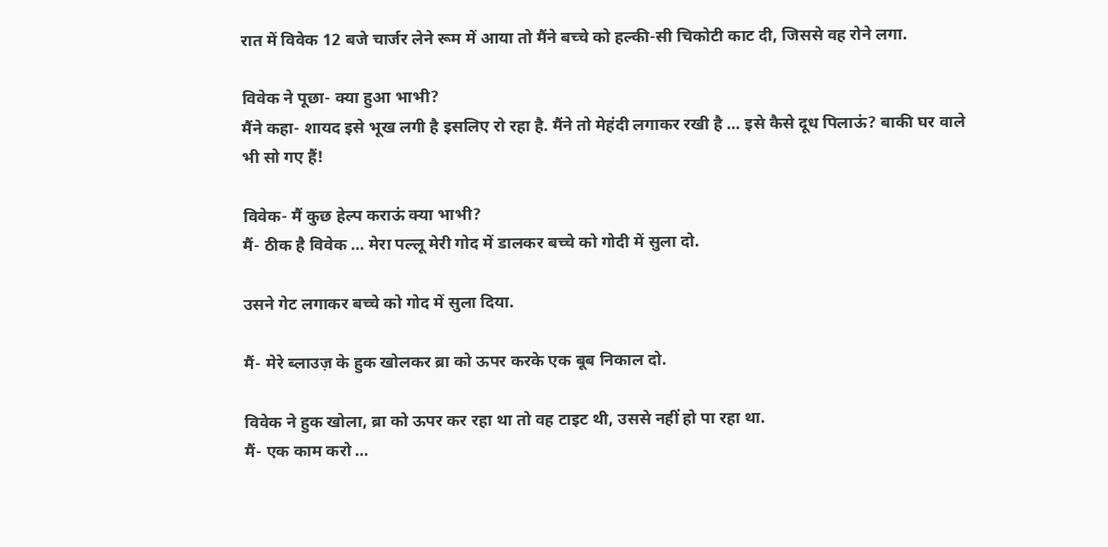रात में विवेक 12 बजे चार्जर लेने रूम में आया तो मैंने बच्चे को हल्की-सी चिकोटी काट दी, जिससे वह रोने लगा.

विवेक ने पूछा- क्या हुआ भाभी?
मैंने कहा- शायद इसे भूख लगी है इसलिए रो रहा है. मैंने तो मेहंदी लगाकर रखी है … इसे कैसे दूध पिलाऊं? बाकी घर वाले भी सो गए हैं!

विवेक- मैं कुछ हेल्प कराऊं क्या भाभी?
मैं- ठीक है विवेक … मेरा पल्लू मेरी गोद में डालकर बच्चे को गोदी में सुला दो.

उसने गेट लगाकर बच्चे को गोद में सुला दिया.

मैं- मेरे ब्लाउज़ के हुक खोलकर ब्रा को ऊपर करके एक बूब निकाल दो.

विवेक ने हुक खोला, ब्रा को ऊपर कर रहा था तो वह टाइट थी, उससे नहीं हो पा रहा था.
मैं- एक काम करो …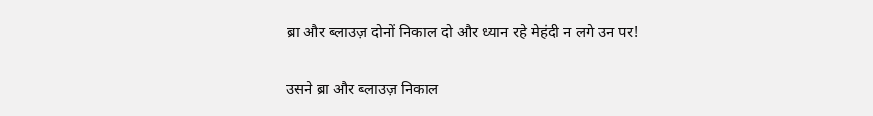ब्रा और ब्लाउज़ दोनों निकाल दो और ध्यान रहे मेहंदी न लगे उन पर!

उसने ब्रा और ब्लाउज़ निकाल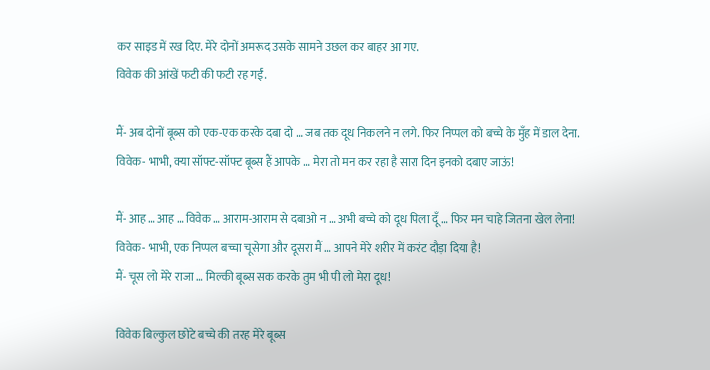कर साइड में रख दिए. मेरे दोनों अमरूद उसके सामने उछल कर बाहर आ गए.
विवेक की आंखें फटी की फटी रह गईं.

मैं- अब दोनों बूब्स को एक-एक करके दबा दो … जब तक दूध निकलने न लगे. फिर निप्पल को बच्चे के मुँह में डाल देना.
विवेक- भाभी, क्या सॉफ्ट-सॉफ्ट बूब्स हैं आपके … मेरा तो मन कर रहा है सारा दिन इनको दबाए जाऊं!

मैं- आह … आह … विवेक … आराम-आराम से दबाओ न … अभी बच्चे को दूध पिला दूँ … फिर मन चाहे जितना खेल लेना!
विवेक- भाभी, एक निप्पल बच्चा चूसेगा और दूसरा मैं … आपने मेरे शरीर में करंट दौड़ा दिया है!
मैं- चूस लो मेरे राजा … मिल्की बूब्स सक करके तुम भी पी लो मेरा दूध!

विवेक बिल्कुल छोटे बच्चे की तरह मेरे बूब्स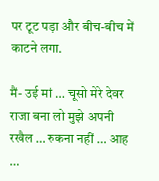पर टूट पड़ा और बीच-बीच में काटने लगा.

मैं- उई मां … चूसो मेरे देवर राजा बना लो मुझे अपनी रखैल … रुकना नहीं … आह …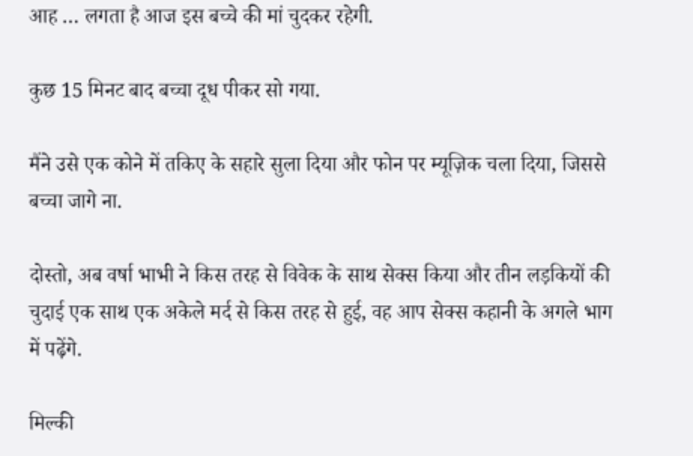आह … लगता है आज इस बच्चे की मां चुदकर रहेगी.

कुछ 15 मिनट बाद बच्चा दूध पीकर सो गया.

मैंने उसे एक कोने में तकिए के सहारे सुला दिया और फोन पर म्यूज़िक चला दिया, जिससे बच्चा जागे ना.

दोस्तो, अब वर्षा भाभी ने किस तरह से विवेक के साथ सेक्स किया और तीन लड़कियों की चुदाई एक साथ एक अकेले मर्द से किस तरह से हुई, वह आप सेक्स कहानी के अगले भाग में पढ़ेंगे.

मिल्की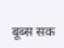बूब्स सक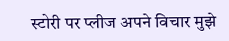स्टोरी पर प्लीज अपने विचार मुझे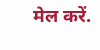मेल करें.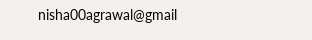nisha00agrawal@gmail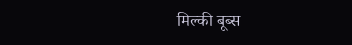मिल्की बूब्स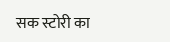सक स्टोरी का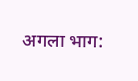अगला भाग: